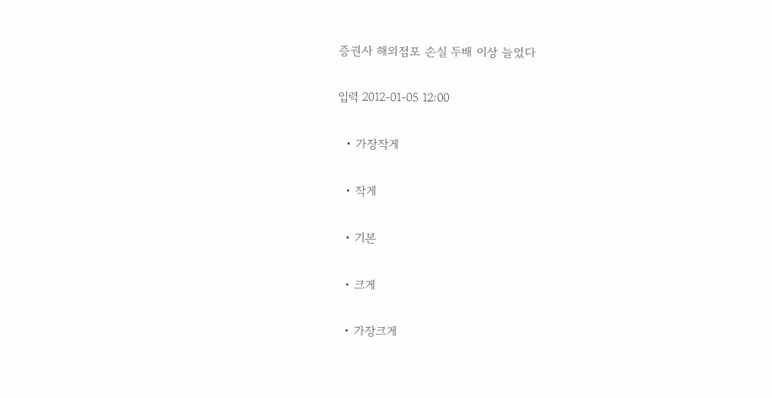증권사 해외점포 손실 두배 이상 늘었다

입력 2012-01-05 12:00

  • 가장작게

  • 작게

  • 기본

  • 크게

  • 가장크게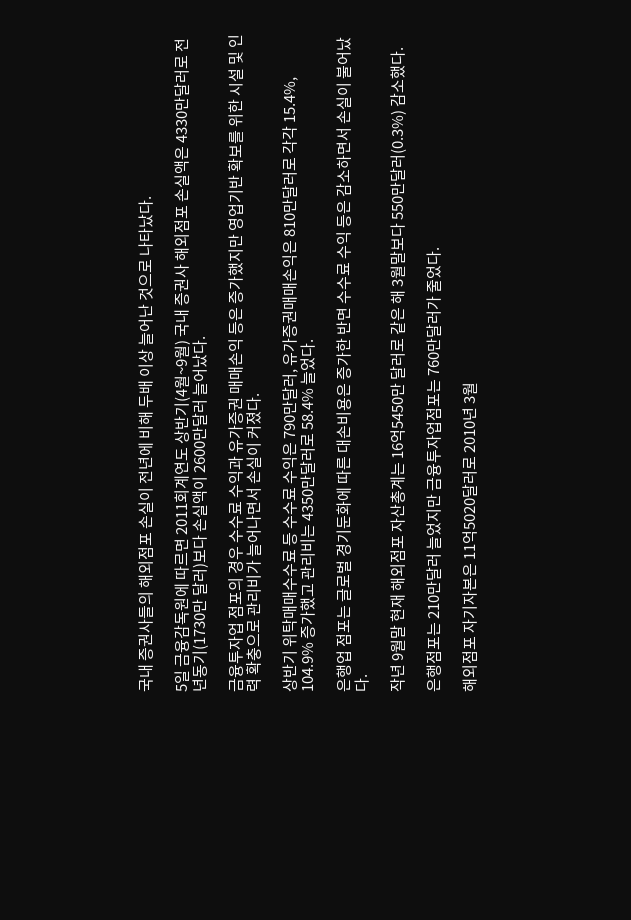국내 증권사들의 해외점포 손실이 전년에 비해 두배 이상 늘어난 것으로 나타났다.

5일 금융감독원에 따르면 2011회계연도 상반기(4월~9월) 국내 증권사 해외점포 손실액은 4330만달러로 전년동기(1730만 달러)보다 손실액이 2600만달러 늘어났다.

금융투자업 점포의 경우 수수료 수익과 유가증권 매매손익 등은 증가했지만 영업기반 확보를 위한 시설 및 인력 확충으로 관리비가 늘어나면서 손실이 커졌다.

상반기 위탁매매수수료 등 수수료 수익은 790만달러, 유가증권매매손익은 810만달러로 각각 15.4%, 104.9% 증가했고 관리비는 4350만달러로 58.4% 늘었다.

은행업 점포는 글로벌 경기둔화에 따른 대손비용은 증가한 반면 수수료 수익 등은 감소하면서 손실이 불어났다.

작년 9월말 현재 해외점포 자산총계는 16억5450만 달러로 같은 해 3월말보다 550만달러(0.3%) 감소했다.

은행점포는 210만달러 늘었지만 금융투자업점포는 760만달러가 줄었다.

해외점포 자기자본은 11억5020달러로 2010년 3월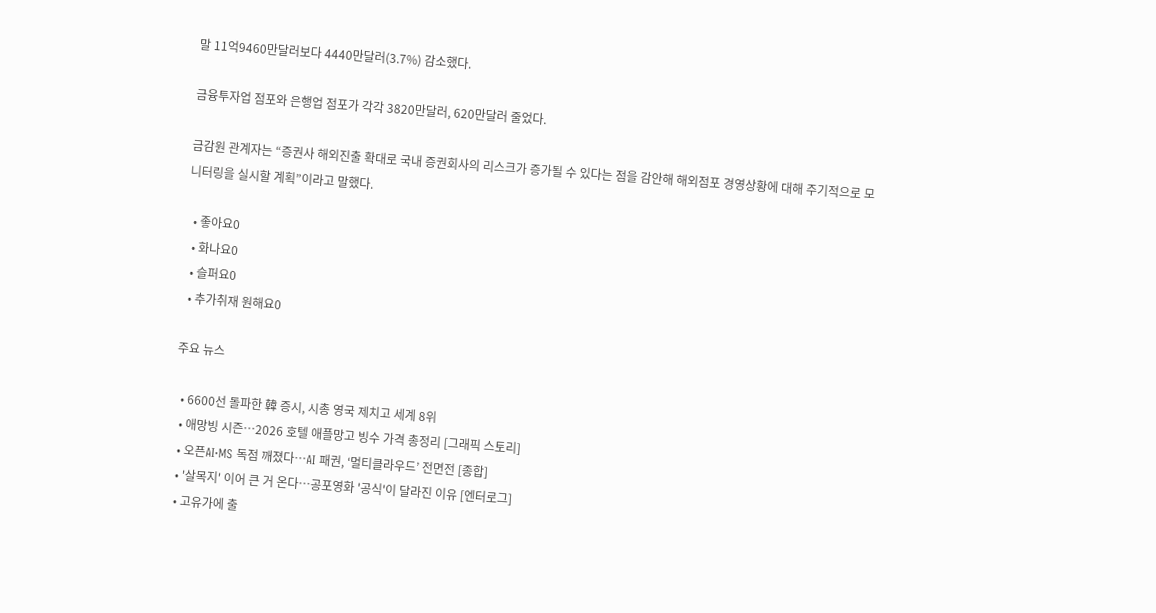말 11억9460만달러보다 4440만달러(3.7%) 감소했다.

금융투자업 점포와 은행업 점포가 각각 3820만달러, 620만달러 줄었다.

금감원 관계자는 “증권사 해외진출 확대로 국내 증권회사의 리스크가 증가될 수 있다는 점을 감안해 해외점포 경영상황에 대해 주기적으로 모니터링을 실시할 계획”이라고 말했다.

  • 좋아요0
  • 화나요0
  • 슬퍼요0
  • 추가취재 원해요0

주요 뉴스

  • 6600선 돌파한 韓 증시, 시총 영국 제치고 세계 8위
  • 애망빙 시즌…2026 호텔 애플망고 빙수 가격 총정리 [그래픽 스토리]
  • 오픈AI·MS 독점 깨졌다…AI 패권, ‘멀티클라우드’ 전면전 [종합]
  • '살목지' 이어 큰 거 온다⋯공포영화 '공식'이 달라진 이유 [엔터로그]
  • 고유가에 출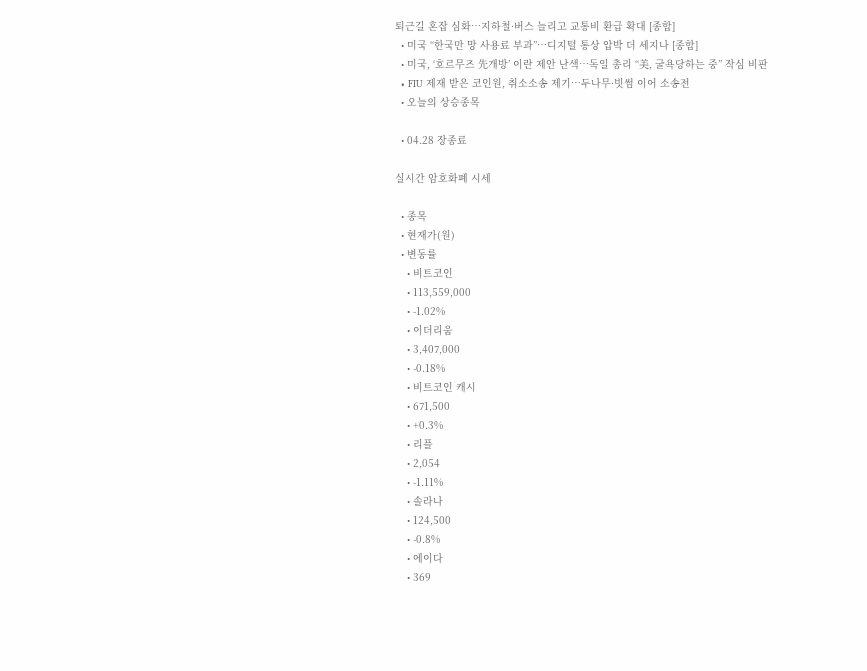퇴근길 혼잡 심화…지하철·버스 늘리고 교통비 환급 확대 [종합]
  • 미국 “한국만 망 사용료 부과”⋯디지털 통상 압박 더 세지나 [종합]
  • 미국, ‘호르무즈 先개방’ 이란 제안 난색…독일 총리 “美, 굴욕당하는 중” 작심 비판
  • FIU 제재 받은 코인원, 취소소송 제기…두나무·빗썸 이어 소송전
  • 오늘의 상승종목

  • 04.28 장종료

실시간 암호화폐 시세

  • 종목
  • 현재가(원)
  • 변동률
    • 비트코인
    • 113,559,000
    • -1.02%
    • 이더리움
    • 3,407,000
    • -0.18%
    • 비트코인 캐시
    • 671,500
    • +0.3%
    • 리플
    • 2,054
    • -1.11%
    • 솔라나
    • 124,500
    • -0.8%
    • 에이다
    • 369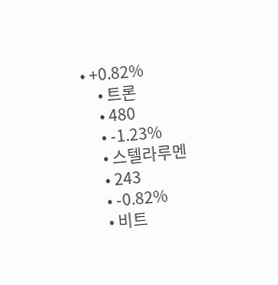• +0.82%
    • 트론
    • 480
    • -1.23%
    • 스텔라루멘
    • 243
    • -0.82%
    • 비트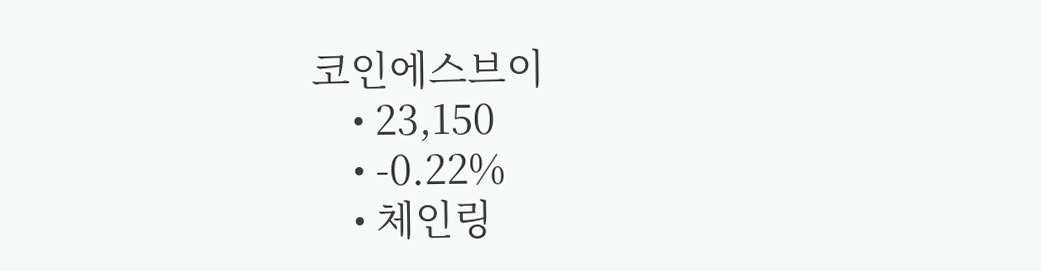코인에스브이
    • 23,150
    • -0.22%
    • 체인링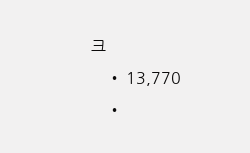크
    • 13,770
    •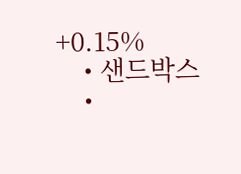+0.15%
    • 샌드박스
    •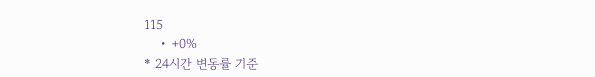115
    • +0%
* 24시간 변동률 기준